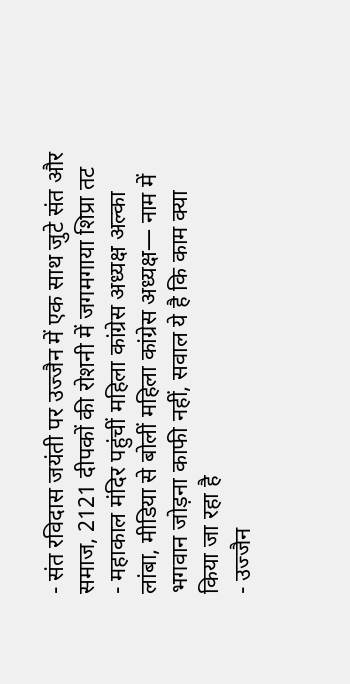- संत रविदास जयंती पर उज्जैन में एक साथ जुटे संत और समाज, 2121 दीपकों की रोशनी में जगमगाया शिप्रा तट
- महाकाल मंदिर पहुंचीं महिला कांग्रेस अध्यक्ष अल्का लांबा, मीडिया से बोलीं महिला कांग्रेस अध्यक्ष— नाम में भगवान जोड़ना काफी नहीं, सवाल ये है कि काम क्या किया जा रहा है
- उज्जैन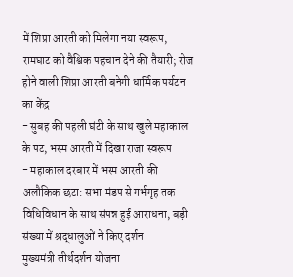में शिप्रा आरती को मिलेगा नया स्वरूप, रामघाट को वैश्विक पहचान देने की तैयारी; रोज होने वाली शिप्रा आरती बनेगी धार्मिक पर्यटन का केंद्र
- सुबह की पहली घंटी के साथ खुले महाकाल के पट, भस्म आरती में दिखा राजा स्वरूप
- महाकाल दरबार में भस्म आरती की अलौकिक छटा: सभा मंडप से गर्भगृह तक विधिविधान के साथ संपन्न हुई आराधना, बड़ी संख्या में श्रद्धालुओं ने किए दर्शन
मुख्यमंत्री तीर्थदर्शन योजना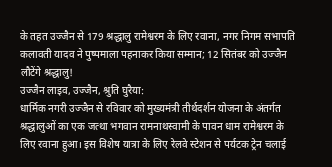के तहत उज्जैन से 179 श्रद्धालु रामेश्वरम के लिए रवाना, नगर निगम सभापति कलावती यादव ने पुष्पमाला पहनाकर किया सम्मान; 12 सितंबर को उज्जैन लौटेंगे श्रद्धालु!
उज्जैन लाइव, उज्जैन, श्रुति घुरैया:
धार्मिक नगरी उज्जैन से रविवार को मुख्यमंत्री तीर्थदर्शन योजना के अंतर्गत श्रद्धालुओं का एक जत्था भगवान रामनाथस्वामी के पावन धाम रामेश्वरम के लिए रवाना हुआ। इस विशेष यात्रा के लिए रेलवे स्टेशन से पर्यटक ट्रेन चलाई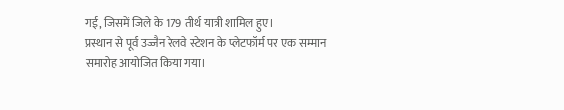गई, जिसमें जिले के 179 तीर्थ यात्री शामिल हुए।
प्रस्थान से पूर्व उज्जैन रेलवे स्टेशन के प्लेटफॉर्म पर एक सम्मान समारोह आयोजित किया गया।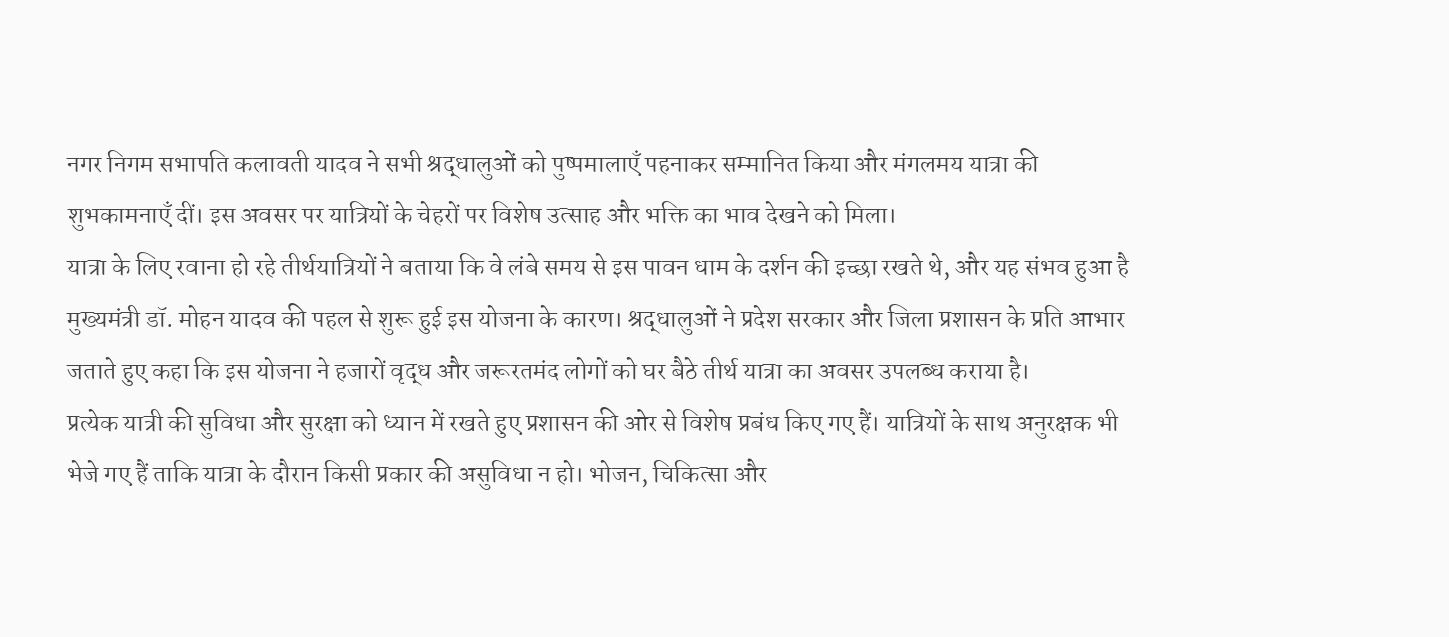नगर निगम सभापति कलावती यादव ने सभी श्रद्धालुओं को पुष्पमालाएँ पहनाकर सम्मानित किया और मंगलमय यात्रा की शुभकामनाएँ दीं। इस अवसर पर यात्रियों के चेहरों पर विशेष उत्साह और भक्ति का भाव देखने को मिला।
यात्रा के लिए रवाना हो रहे तीर्थयात्रियों ने बताया कि वे लंबे समय से इस पावन धाम के दर्शन की इच्छा रखते थे, और यह संभव हुआ है मुख्यमंत्री डॉ. मोहन यादव की पहल से शुरू हुई इस योजना के कारण। श्रद्धालुओं ने प्रदेश सरकार और जिला प्रशासन के प्रति आभार जताते हुए कहा कि इस योजना ने हजारों वृद्ध और जरूरतमंद लोगों को घर बैठे तीर्थ यात्रा का अवसर उपलब्ध कराया है।
प्रत्येक यात्री की सुविधा और सुरक्षा को ध्यान में रखते हुए प्रशासन की ओर से विशेष प्रबंध किए गए हैं। यात्रियों के साथ अनुरक्षक भी भेजे गए हैं ताकि यात्रा के दौरान किसी प्रकार की असुविधा न हो। भोजन, चिकित्सा और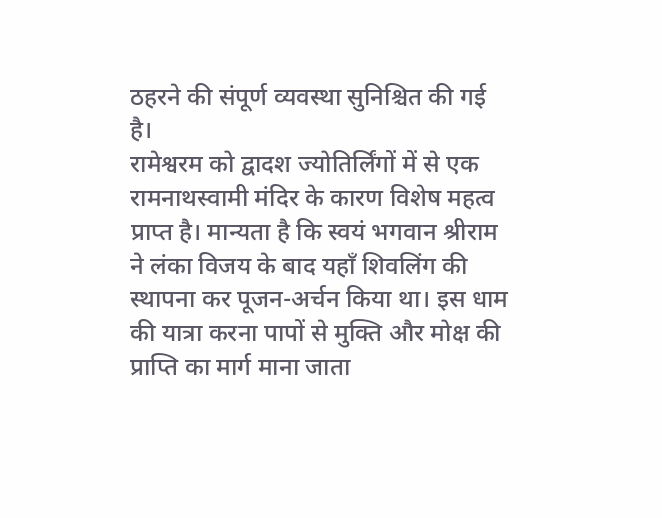ठहरने की संपूर्ण व्यवस्था सुनिश्चित की गई है।
रामेश्वरम को द्वादश ज्योतिर्लिंगों में से एक रामनाथस्वामी मंदिर के कारण विशेष महत्व प्राप्त है। मान्यता है कि स्वयं भगवान श्रीराम ने लंका विजय के बाद यहाँ शिवलिंग की स्थापना कर पूजन-अर्चन किया था। इस धाम की यात्रा करना पापों से मुक्ति और मोक्ष की प्राप्ति का मार्ग माना जाता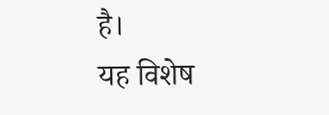है।
यह विशेष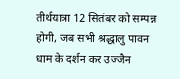तीर्थयात्रा 12 सितंबर को सम्पन्न होगी, जब सभी श्रद्धालु पावन धाम के दर्शन कर उज्जैन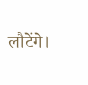लौटेंगे।